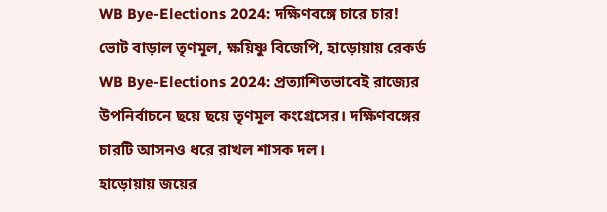WB Bye-Elections 2024: দক্ষিণবঙ্গে চারে চার! ভোট বাড়াল তৃণমূল, ক্ষয়িষ্ণু বিজেপি, হাড়োয়ায় রেকর্ড
WB Bye-Elections 2024: প্রত্যাশিতভাবেই রাজ্যের উপনির্বাচনে ছয়ে ছয়ে তৃণমূল কংগ্রেসের। দক্ষিণবঙ্গের চারটি আসনও ধরে রাখল শাসক দল।
হাড়োয়ায় জয়ের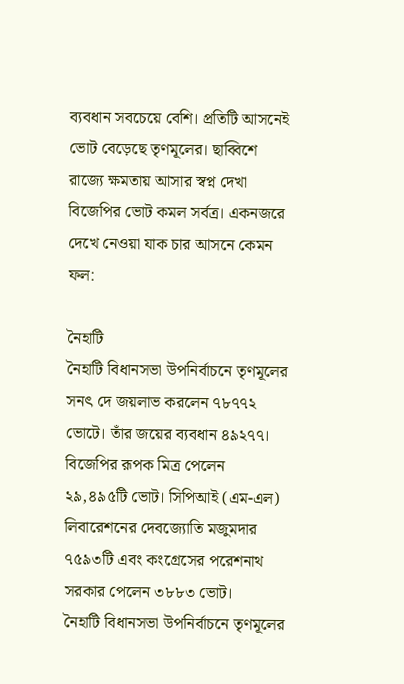ব্যবধান সবচেয়ে বেশি। প্রতিটি আসনেই ভোট বেড়েছে তৃণমূলের। ছাব্বিশে রাজ্যে ক্ষমতায় আসার স্বপ্ন দেখা বিজেপির ভোট কমল সর্বত্র। একনজরে দেখে নেওয়া যাক চার আসনে কেমন ফল:

নৈহাটি
নৈহাটি বিধানসভা উপনির্বাচনে তৃণমূলের সনৎ দে জয়লাভ করলেন ৭৮৭৭২ ভোটে। তাঁর জয়ের ব্যবধান ৪৯২৭৭। বিজেপির রূপক মিত্র পেলেন ২৯,৪৯৫টি ভোট। সিপিআই (এম-এল) লিবারেশনের দেবজ্যোতি মজুমদার ৭৫৯৩টি এবং কংগ্রেসের পরেশনাথ সরকার পেলেন ৩৮৮৩ ভোট।
নৈহাটি বিধানসভা উপনির্বাচনে তৃণমূলের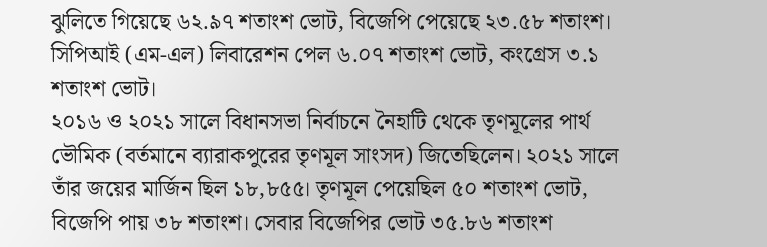ঝুলিতে গিয়েছে ৬২.৯৭ শতাংশ ভোট, বিজেপি পেয়েছে ২৩.৫৮ শতাংশ। সিপিআই (এম-এল) লিবারেশন পেল ৬.০৭ শতাংশ ভোট, কংগ্রেস ৩.১ শতাংশ ভোট।
২০১৬ ও ২০২১ সালে বিধানসভা নির্বাচনে নৈহাটি থেকে তৃণমূলের পার্থ ভৌমিক (বর্তমানে ব্যারাকপুরের তৃণমূল সাংসদ) জিতেছিলেন। ২০২১ সালে তাঁর জয়ের মার্জিন ছিল ১৮,৮৫৫। তৃণমূল পেয়েছিল ৫০ শতাংশ ভোট, বিজেপি পায় ৩৮ শতাংশ। সেবার বিজেপির ভোট ৩৫.৮৬ শতাংশ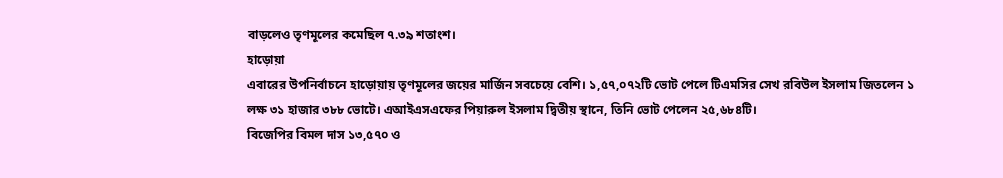বাড়লেও তৃণমূলের কমেছিল ৭.৩৯ শতাংশ।
হাড়োয়া
এবারের উপনির্বাচনে হাড়োয়ায় তৃণমূলের জয়ের মার্জিন সবচেয়ে বেশি। ১,৫৭,০৭২টি ভোট পেলে টিএমসির সেখ রবিউল ইসলাম জিতলেন ১ লক্ষ ৩১ হাজার ৩৮৮ ভোটে। এআইএসএফের পিয়ারুল ইসলাম দ্বিতীয় স্থানে, তিনি ভোট পেলেন ২৫,৬৮৪টি।
বিজেপির বিমল দাস ১৩,৫৭০ ও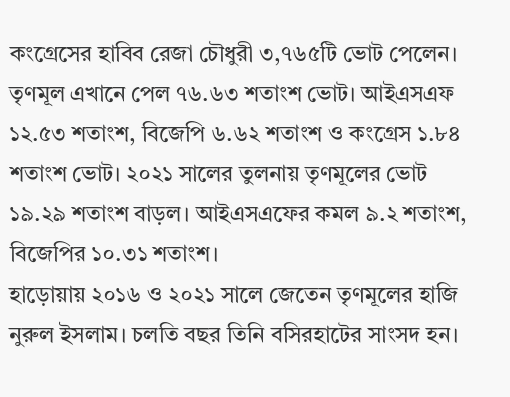কংগ্রেসের হাবিব রেজা চৌধুরী ৩,৭৬৫টি ভোট পেলেন। তৃণমূল এখানে পেল ৭৬.৬৩ শতাংশ ভোট। আইএসএফ ১২.৫৩ শতাংশ, বিজেপি ৬.৬২ শতাংশ ও কংগ্রেস ১.৮৪ শতাংশ ভোট। ২০২১ সালের তুলনায় তৃণমূলের ভোট ১৯.২৯ শতাংশ বাড়ল। আইএসএফের কমল ৯.২ শতাংশ, বিজেপির ১০.৩১ শতাংশ।
হাড়োয়ায় ২০১৬ ও ২০২১ সালে জেতেন তৃণমূলের হাজি নুরুল ইসলাম। চলতি বছর তিনি বসিরহাটের সাংসদ হন।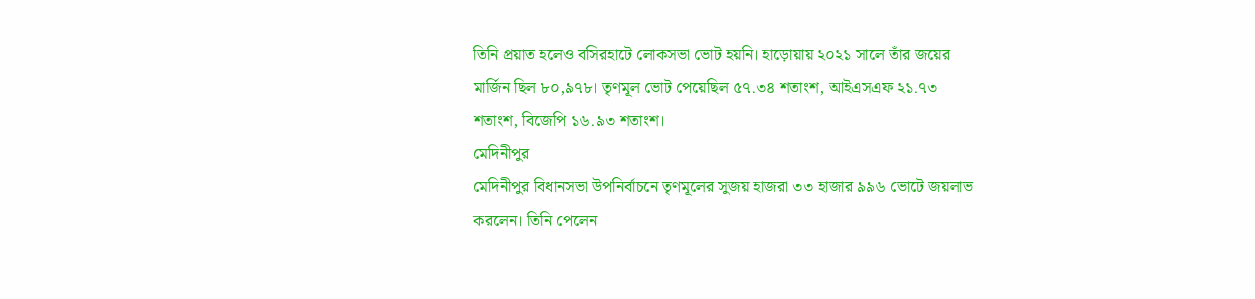তিনি প্রয়াত হলেও বসিরহাটে লোকসভা ভোট হয়নি। হাড়োয়ায় ২০২১ সালে তাঁর জয়ের মার্জিন ছিল ৮০,৯৭৮। তৃণমূল ভোট পেয়েছিল ৫৭.৩৪ শতাংশ, আইএসএফ ২১.৭৩ শতাংশ, বিজেপি ১৬.৯৩ শতাংশ।
মেদিনীপুর
মেদিনীপুর বিধানসভা উপনির্বাচনে তৃণমূলের সুজয় হাজরা ৩৩ হাজার ৯৯৬ ভোটে জয়লাভ করলেন। তিনি পেলেন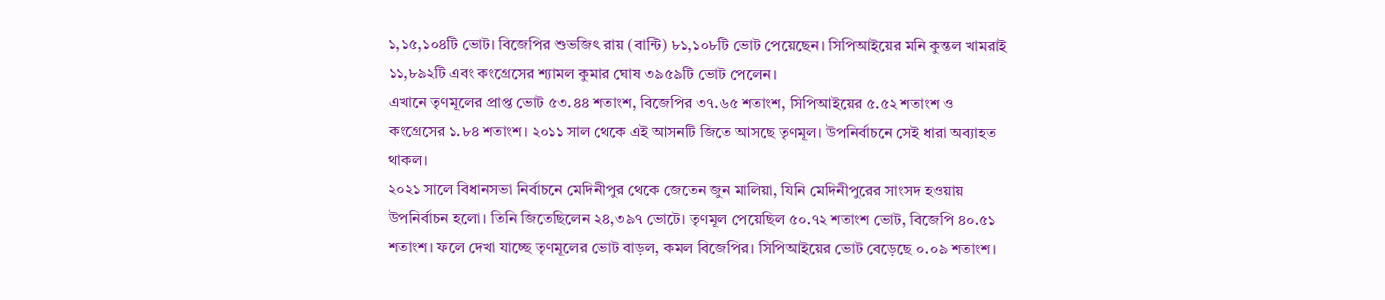১,১৫,১০৪টি ভোট। বিজেপির শুভজিৎ রায় (বান্টি) ৮১,১০৮টি ভোট পেয়েছেন। সিপিআইয়ের মনি কুন্তল খামরাই ১১,৮৯২টি এবং কংগ্রেসের শ্যামল কুমার ঘোষ ৩৯৫৯টি ভোট পেলেন।
এখানে তৃণমূলের প্রাপ্ত ভোট ৫৩.৪৪ শতাংশ, বিজেপির ৩৭.৬৫ শতাংশ, সিপিআইয়ের ৫.৫২ শতাংশ ও কংগ্রেসের ১.৮৪ শতাংশ। ২০১১ সাল থেকে এই আসনটি জিতে আসছে তৃণমূল। উপনির্বাচনে সেই ধারা অব্যাহত থাকল।
২০২১ সালে বিধানসভা নির্বাচনে মেদিনীপুর থেকে জেতেন জুন মালিয়া, যিনি মেদিনীপুরের সাংসদ হওয়ায় উপনির্বাচন হলো। তিনি জিতেছিলেন ২৪,৩৯৭ ভোটে। তৃণমূল পেয়েছিল ৫০.৭২ শতাংশ ভোট, বিজেপি ৪০.৫১ শতাংশ। ফলে দেখা যাচ্ছে তৃণমূলের ভোট বাড়ল, কমল বিজেপির। সিপিআইয়ের ভোট বেড়েছে ০.০৯ শতাংশ।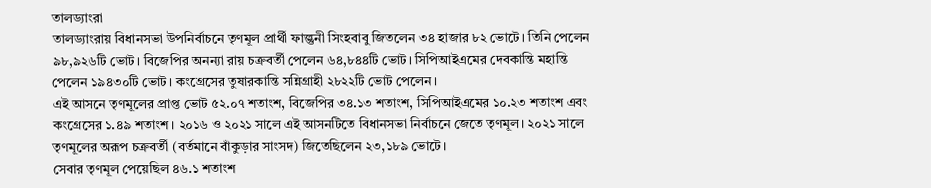তালড্যাংরা
তালড্যাংরায় বিধানসভা উপনির্বাচনে তৃণমূল প্রার্থী ফাল্গুনী সিংহবাবু জিতলেন ৩৪ হাজার ৮২ ভোটে। তিনি পেলেন ৯৮,৯২৬টি ভোট। বিজেপির অনন্যা রায় চক্রবর্তী পেলেন ৬৪,৮৪৪টি ভোট। সিপিআইএমের দেবকান্তি মহান্তি পেলেন ১৯৪৩০টি ভোট। কংগ্রেসের তুষারকান্তি সন্নিগ্রাহী ২৮২২টি ভোট পেলেন।
এই আসনে তৃণমূলের প্রাপ্ত ভোট ৫২.০৭ শতাংশ, বিজেপির ৩৪.১৩ শতাংশ, সিপিআইএমের ১০.২৩ শতাংশ এবং কংগ্রেসের ১.৪৯ শতাংশ। ২০১৬ ও ২০২১ সালে এই আসনটিতে বিধানসভা নির্বাচনে জেতে তৃণমূল। ২০২১ সালে তৃণমূলের অরূপ চক্রবর্তী (বর্তমানে বাঁকুড়ার সাংসদ) জিতেছিলেন ২৩,১৮৯ ভোটে।
সেবার তৃণমূল পেয়েছিল ৪৬.১ শতাংশ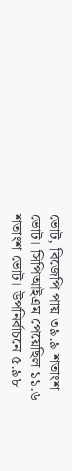ভোট, বিজেপি পায় ৩৯.৯ শতাংশ ভোট। সিপিআইএম পেয়েছিল ১১.৬ শতাংশ ভোট। উপনির্বাচনে ৫.৯৮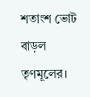শতাংশ ভোট বাড়ল তৃণমূলের।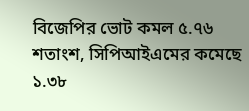বিজেপির ভোট কমল ৫.৭৬ শতাংশ, সিপিআইএমের কমেছে ১.৩৮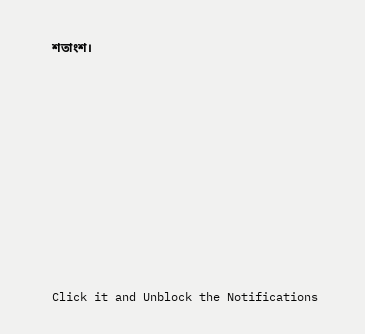শতাংশ।












Click it and Unblock the Notifications